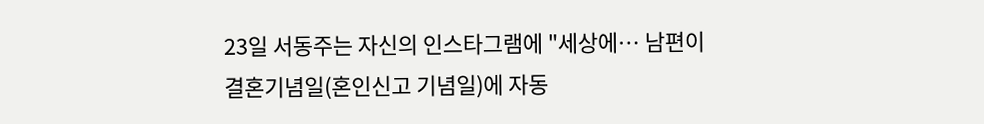23일 서동주는 자신의 인스타그램에 "세상에… 남편이 결혼기념일(혼인신고 기념일)에 자동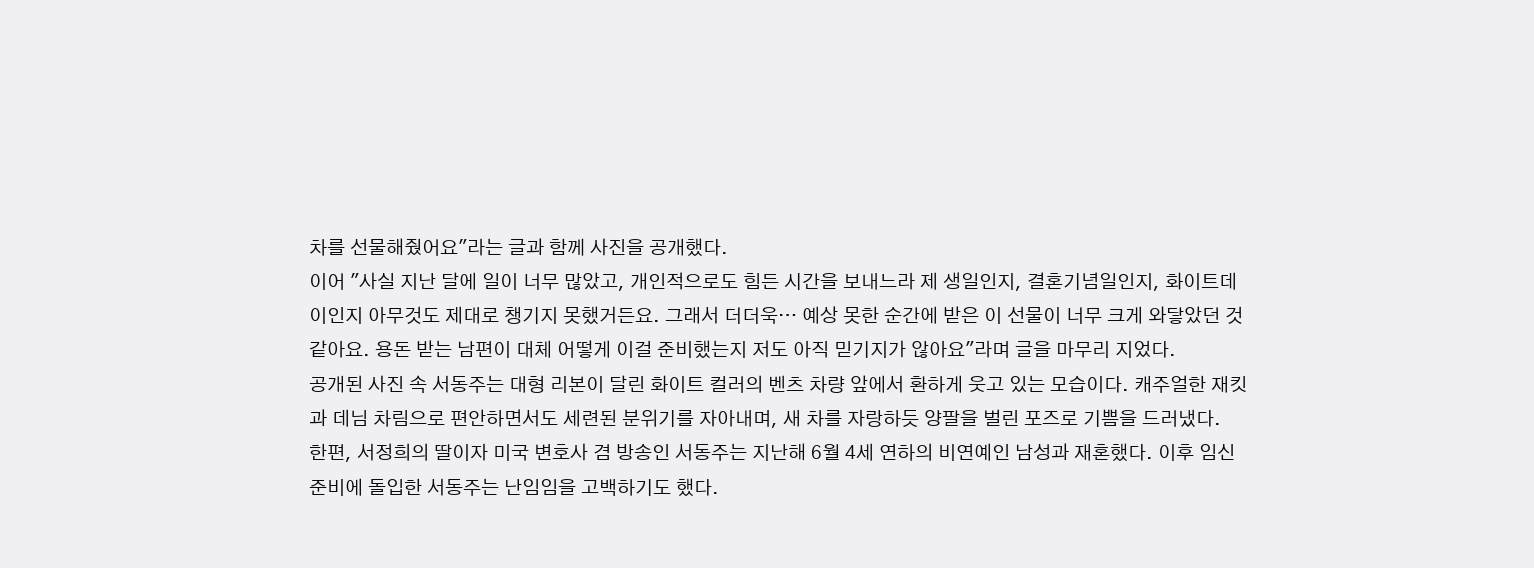차를 선물해줬어요"라는 글과 함께 사진을 공개했다.
이어 "사실 지난 달에 일이 너무 많았고, 개인적으로도 힘든 시간을 보내느라 제 생일인지, 결혼기념일인지, 화이트데이인지 아무것도 제대로 챙기지 못했거든요. 그래서 더더욱… 예상 못한 순간에 받은 이 선물이 너무 크게 와닿았던 것 같아요. 용돈 받는 남편이 대체 어떻게 이걸 준비했는지 저도 아직 믿기지가 않아요"라며 글을 마무리 지었다.
공개된 사진 속 서동주는 대형 리본이 달린 화이트 컬러의 벤츠 차량 앞에서 환하게 웃고 있는 모습이다. 캐주얼한 재킷과 데님 차림으로 편안하면서도 세련된 분위기를 자아내며, 새 차를 자랑하듯 양팔을 벌린 포즈로 기쁨을 드러냈다.
한편, 서정희의 딸이자 미국 변호사 겸 방송인 서동주는 지난해 6월 4세 연하의 비연예인 남성과 재혼했다. 이후 임신 준비에 돌입한 서동주는 난임임을 고백하기도 했다.